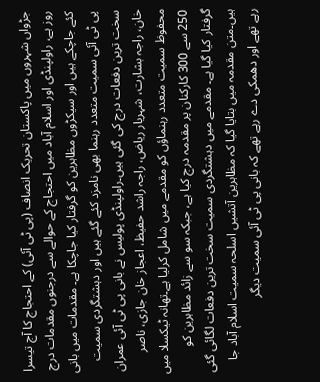جڑواں شہروں میں پاکستان تحریک انصاف (پی ٹی آئی) کے احتجاج کا آج تیسرا روز ہے، راولپنڈی اور اسلام آباد میں احتجاج کے حوالے سے درجنوں مقدمات درج کئے جاچکے ہیں اور سیکڑوں مظاہرین کو گرفتار کیا جاچکا ہے۔ مقدمات میں بانی پی ٹی آئی سمیت متعدد رہنما بھی نامزد کئے گئے ہیں اور دہشتگردی سمیت سخت ترین دفعات درج کی گئی ہیں۔راولپنڈی پولیس نے بانی پی ٹی آئی عمران خان، راجہ بشارت، شہریار ریاض، راجہ راشد حفیظ، اعجاز خان جازی، ناصر محفوظ سمیت متعدد رہنماؤں کو مقدمے میں شامل کرلیا ہے۔تھانہ ٹیکسلا میں 250 سے 300 کارکنان پر مقدمہ درج کیا ہے، جبکہ سو سے زائد مظاہرین کو گرفتار کیا گیا ہے۔ مقدمے میں دہشتگردی سمیت سخت ترین دفعات لگائی گئی ہیں۔متن مقدمہ میں بتایا گیا کہ مظاہرین آتشیں اسلحہ سمیت اسلام آباد جا رہے تھے اور دھمکی دے رہے تھے کہ بانی پی ٹی آئی سمیت دیگر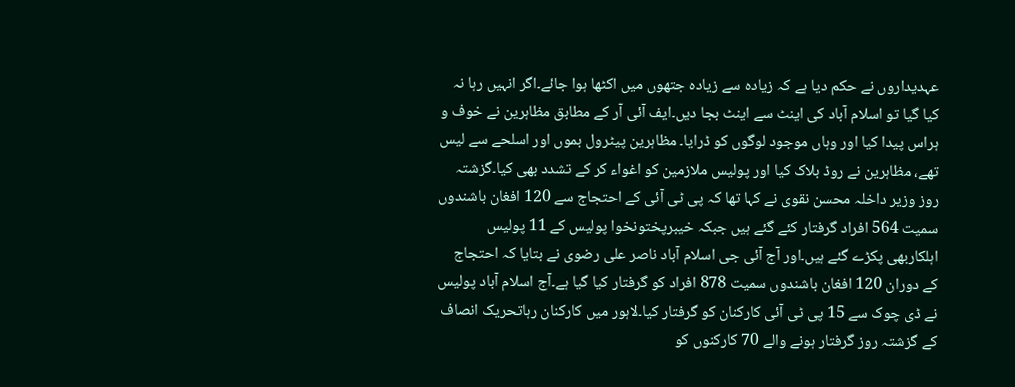عہدیداروں نے حکم دیا ہے کہ زیادہ سے زیادہ جتھوں میں اکٹھا ہوا جائے۔اگر انہیں رہا نہ کیا گیا تو اسلام آباد کی اینٹ سے اینٹ بجا دیں۔ایف آئی آر کے مطابق مظاہرین نے خوف و ہراس پیدا کیا اور وہاں موجود لوگوں کو ڈرایا۔ مظاہرین پیٹرول بموں اور اسلحے سے لیس تھے، مظاہرین نے روڈ بلاک کیا اور پولیس ملازمین کو اغواء کر کے تشدد بھی کیا۔گزشتہ روز وزیر داخلہ محسن نقوی نے کہا تھا کہ پی ٹی آئی کے احتجاج سے 120 افغان باشندوں سمیت 564 افراد گرفتار کئے گئے ہیں جبکہ خیبرپختونخوا پولیس کے 11 پولیس اہلکاربھی پکڑے گئے ہیں۔اور آج آئی جی اسلام آباد ناصر علی رضوی نے بتایا کہ احتجاج کے دوران 120 افغان باشندوں سمیت 878 افراد کو گرفتار کیا گیا ہے۔آج اسلام آباد پولیس نے ڈی چوک سے 15 پی ٹی آئی کارکنان کو گرفتار کیا۔لاہور میں کارکنان رہاتحریک انصاف کے گزشتہ روز گرفتار ہونے والے 70 کارکنوں کو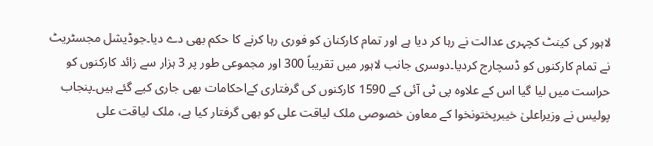لاہور کی کینٹ کچہری عدالت نے رہا کر دیا ہے اور تمام کارکنان کو فوری رہا کرنے کا حکم بھی دے دیا۔جوڈیشل مجسٹریٹ نے تمام کارکنوں کو ڈسچارج کردیا۔دوسری جانب لاہور میں تقریباً 300 اور مجموعی طور پر 3 ہزار سے زائد کارکنوں کو حراست میں لیا گیا اس کے علاوہ پی ٹی آئی کے 1590 کارکنوں کی گرفتاری کےاحکامات بھی جاری کیے گئے ہیں۔پنجاب پولیس نے وزیراعلیٰ خیبرپختونخوا کے معاون خصوصی ملک لیاقت علی کو بھی گرفتار کیا ہے، ملک لیاقت علی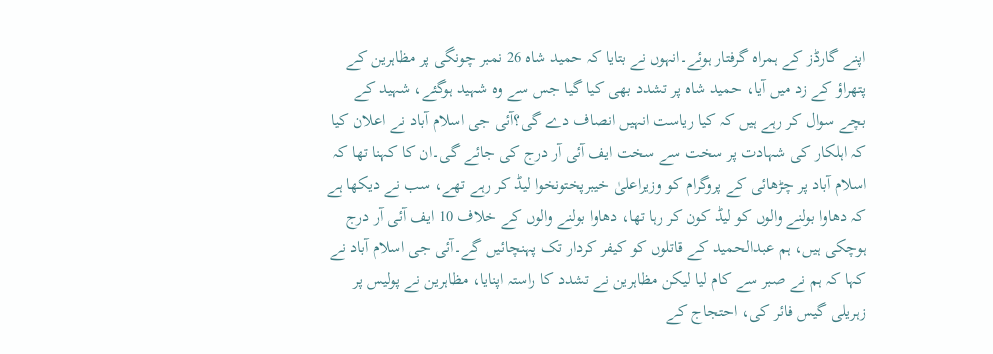اپنے گارڈز کے ہمراہ گرفتار ہوئے۔انہوں نے بتایا کہ حمید شاہ 26 نمبر چونگی پر مظاہرین کے پتھراؤ کے زد میں آیا، حمید شاہ پر تشدد بھی کیا گیا جس سے وہ شہید ہوگئے، شہید کے بچے سوال کر رہے ہیں کہ کیا ریاست انہیں انصاف دے گی؟آئی جی اسلام آباد نے اعلان کیا کہ اہلکار کی شہادت پر سخت سے سخت ایف آئی آر درج کی جائے گی۔ان کا کہنا تھا کہ اسلام آباد پر چڑھائی کے پروگرام کو وزیراعلیٰ خیبرپختونخوا لیڈ کر رہے تھے، سب نے دیکھا ہے کہ دھاوا بولنے والوں کو لیڈ کون کر رہا تھا، دھاوا بولنے والوں کے خلاف 10 ایف آئی آر درج ہوچکی ہیں، ہم عبدالحمید کے قاتلوں کو کیفر کردار تک پہنچائیں گے۔آئی جی اسلام آباد نے کہا کہ ہم نے صبر سے کام لیا لیکن مظاہرین نے تشدد کا راستہ اپنایا، مظاہرین نے پولیس پر زہریلی گیس فائر کی، احتجاج کے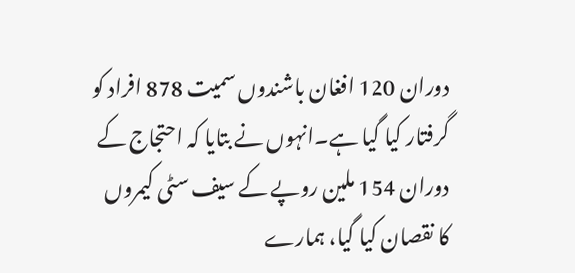دوران 120 افغان باشندوں سمیت 878 افراد کو گرفتار کیا گیا ہے۔انہوں نے بتایا کہ احتجاج کے دوران 154 ملین روپے کے سیف سٹی کیمروں کا نقصان کیا گیا، ہمارے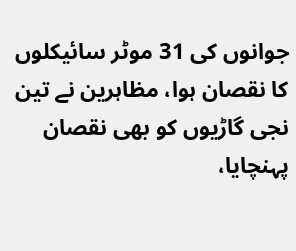جوانوں کی 31 موٹر سائیکلوں کا نقصان ہوا، مظاہرین نے تین نجی گاڑیوں کو بھی نقصان پہنچایا،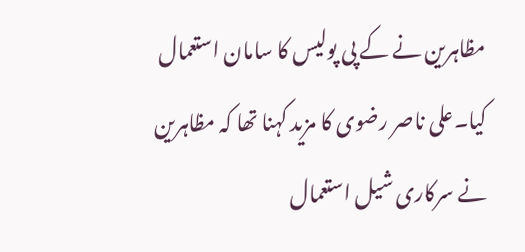مظاہرین نے کے پی پولیس کا سامان استعمال کیا۔علی ناصر رضوی کا مزید کہنا تھا کہ مظاہرین نے سرکاری شیل استعمال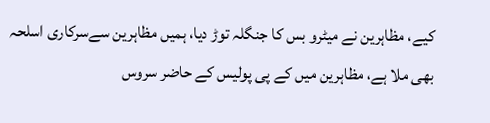کیے، مظاہرین نے میٹرو بس کا جنگلہ توڑ دیا، ہمیں مظاہرین سےسرکاری اسلحہ بھی ملا ہے، مظاہرین میں کے پی پولیس کے حاضر سروس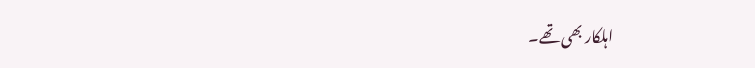اہلکار بھی تھے۔